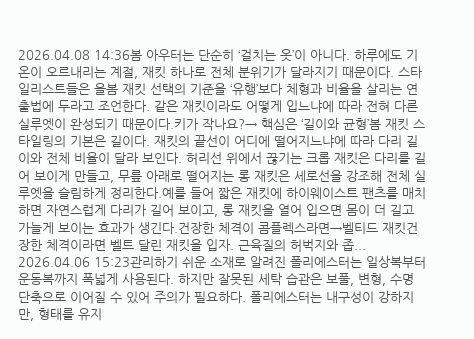2026.04.08 14:36봄 아우터는 단순히 ‘걸치는 옷’이 아니다. 하루에도 기온이 오르내리는 계절, 재킷 하나로 전체 분위기가 달라지기 때문이다. 스타일리스트들은 올봄 재킷 선택의 기준을 ‘유행’보다 체형과 비율을 살리는 연출법에 두라고 조언한다. 같은 재킷이라도 어떻게 입느냐에 따라 전혀 다른 실루엣이 완성되기 때문이다.키가 작나요?→ 핵심은 ‘길이와 균형’봄 재킷 스타일링의 기본은 길이다. 재킷의 끝선이 어디에 떨어지느냐에 따라 다리 길이와 전체 비율이 달라 보인다. 허리선 위에서 끊기는 크롭 재킷은 다리를 길어 보이게 만들고, 무릎 아래로 떨어지는 롱 재킷은 세로선을 강조해 전체 실루엣을 슬림하게 정리한다.예를 들어 짧은 재킷에 하이웨이스트 팬츠를 매치하면 자연스럽게 다리가 길어 보이고, 롱 재킷을 열어 입으면 몸이 더 길고 가늘게 보이는 효과가 생긴다.건장한 체격이 콤플렉스라면→벨티드 재킷건장한 체격이라면 벨트 달린 재킷을 입자. 근육질의 허벅지와 좁...
2026.04.06 15:23관리하기 쉬운 소재로 알려진 폴리에스터는 일상복부터 운동복까지 폭넓게 사용된다. 하지만 잘못된 세탁 습관은 보풀, 변형, 수명 단축으로 이어질 수 있어 주의가 필요하다. 폴리에스터는 내구성이 강하지만, 형태를 유지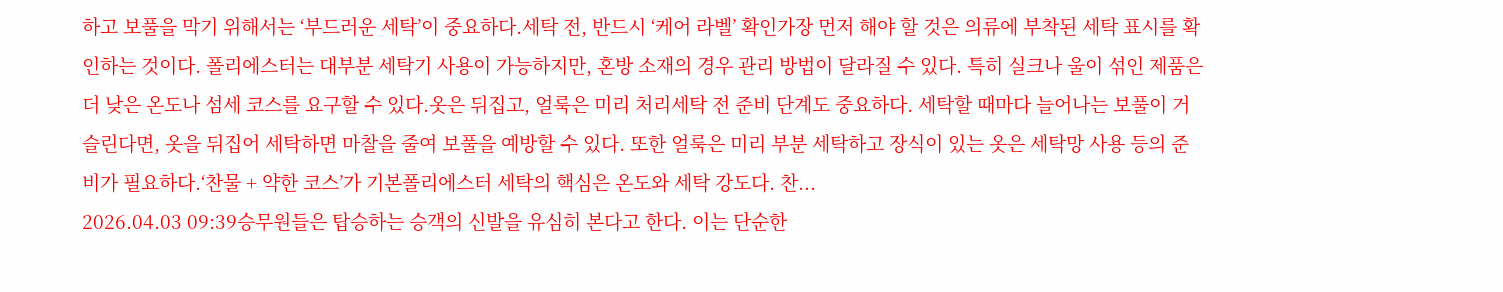하고 보풀을 막기 위해서는 ‘부드러운 세탁’이 중요하다.세탁 전, 반드시 ‘케어 라벨’ 확인가장 먼저 해야 할 것은 의류에 부착된 세탁 표시를 확인하는 것이다. 폴리에스터는 대부분 세탁기 사용이 가능하지만, 혼방 소재의 경우 관리 방법이 달라질 수 있다. 특히 실크나 울이 섞인 제품은 더 낮은 온도나 섬세 코스를 요구할 수 있다.옷은 뒤집고, 얼룩은 미리 처리세탁 전 준비 단계도 중요하다. 세탁할 때마다 늘어나는 보풀이 거슬린다면, 옷을 뒤집어 세탁하면 마찰을 줄여 보풀을 예방할 수 있다. 또한 얼룩은 미리 부분 세탁하고 장식이 있는 옷은 세탁망 사용 등의 준비가 필요하다.‘찬물 + 약한 코스’가 기본폴리에스터 세탁의 핵심은 온도와 세탁 강도다. 찬...
2026.04.03 09:39승무원들은 탑승하는 승객의 신발을 유심히 본다고 한다. 이는 단순한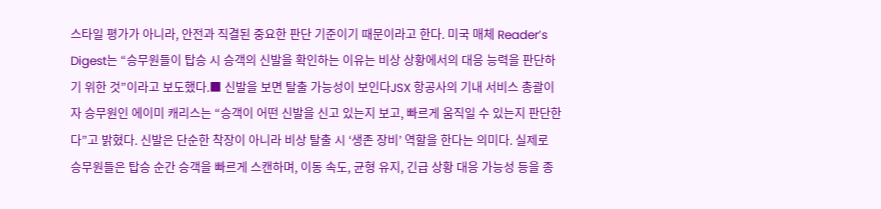스타일 평가가 아니라, 안전과 직결된 중요한 판단 기준이기 때문이라고 한다. 미국 매체 Reader’s Digest는 “승무원들이 탑승 시 승객의 신발을 확인하는 이유는 비상 상황에서의 대응 능력을 판단하기 위한 것”이라고 보도했다.■ 신발을 보면 탈출 가능성이 보인다JSX 항공사의 기내 서비스 총괄이자 승무원인 에이미 캐리스는 “승객이 어떤 신발을 신고 있는지 보고, 빠르게 움직일 수 있는지 판단한다”고 밝혔다. 신발은 단순한 착장이 아니라 비상 탈출 시 ‘생존 장비’ 역할을 한다는 의미다. 실제로 승무원들은 탑승 순간 승객을 빠르게 스캔하며, 이동 속도, 균형 유지, 긴급 상황 대응 가능성 등을 종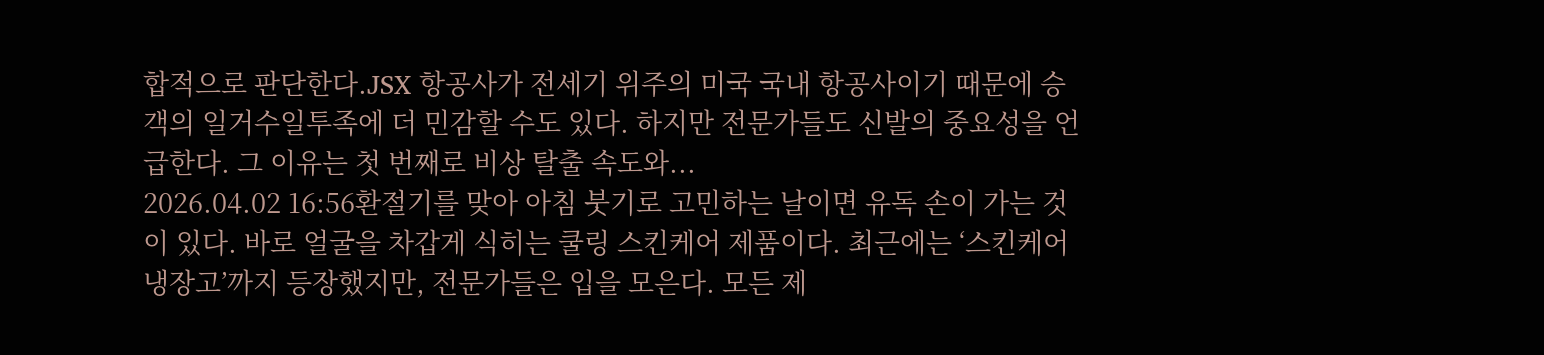합적으로 판단한다.JSX 항공사가 전세기 위주의 미국 국내 항공사이기 때문에 승객의 일거수일투족에 더 민감할 수도 있다. 하지만 전문가들도 신발의 중요성을 언급한다. 그 이유는 첫 번째로 비상 탈출 속도와...
2026.04.02 16:56환절기를 맞아 아침 붓기로 고민하는 날이면 유독 손이 가는 것이 있다. 바로 얼굴을 차갑게 식히는 쿨링 스킨케어 제품이다. 최근에는 ‘스킨케어 냉장고’까지 등장했지만, 전문가들은 입을 모은다. 모든 제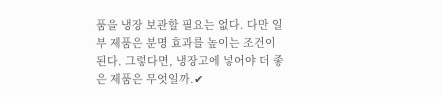품을 냉장 보관할 필요는 없다. 다만 일부 제품은 분명 효과를 높이는 조건이 된다. 그렇다면, 냉장고에 넣어야 더 좋은 제품은 무엇일까.✔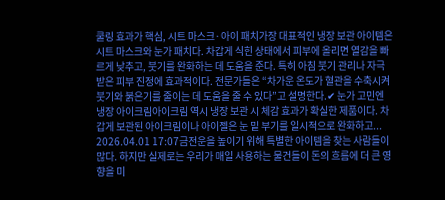쿨링 효과가 핵심, 시트 마스크·아이 패치가장 대표적인 냉장 보관 아이템은 시트 마스크와 눈가 패치다. 차갑게 식힌 상태에서 피부에 올리면 열감을 빠르게 낮추고, 붓기를 완화하는 데 도움을 준다. 특히 아침 붓기 관리나 자극받은 피부 진정에 효과적이다. 전문가들은 “차가운 온도가 혈관을 수축시켜 붓기와 붉은기를 줄이는 데 도움을 줄 수 있다”고 설명한다.✔ 눈가 고민엔 냉장 아이크림아이크림 역시 냉장 보관 시 체감 효과가 확실한 제품이다. 차갑게 보관된 아이크림이나 아이젤은 눈 밑 부기를 일시적으로 완화하고...
2026.04.01 17:07금전운을 높이기 위해 특별한 아이템을 찾는 사람들이 많다. 하지만 실제로는 우리가 매일 사용하는 물건들이 돈의 흐름에 더 큰 영향을 미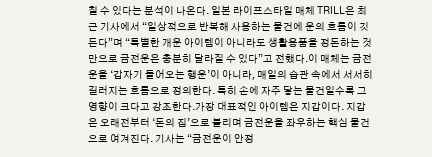칠 수 있다는 분석이 나온다. 일본 라이프스타일 매체 TRILL은 최근 기사에서 “일상적으로 반복해 사용하는 물건에 운의 흐름이 깃든다”며 “특별한 개운 아이템이 아니라도 생활용품을 정돈하는 것만으로 금전운은 충분히 달라질 수 있다”고 전했다.이 매체는 금전운을 ‘갑자기 들어오는 행운’이 아니라, 매일의 습관 속에서 서서히 길러지는 흐름으로 정의한다. 특히 손에 자주 닿는 물건일수록 그 영향이 크다고 강조한다.가장 대표적인 아이템은 지갑이다. 지갑은 오래전부터 ‘돈의 집’으로 불리며 금전운을 좌우하는 핵심 물건으로 여겨진다. 기사는 “금전운이 안정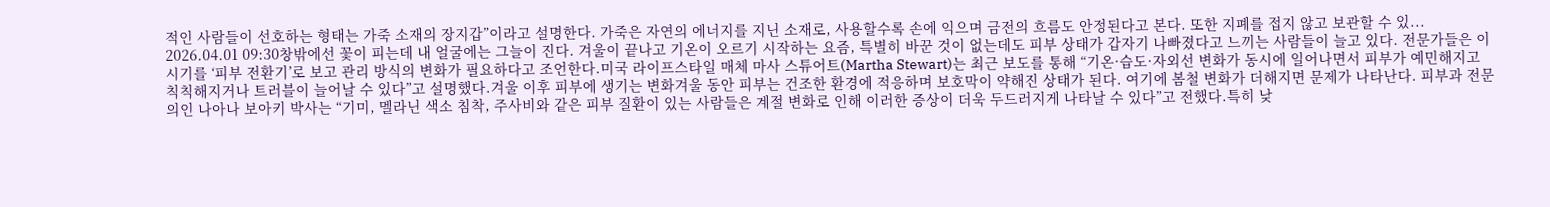적인 사람들이 선호하는 형태는 가죽 소재의 장지갑”이라고 설명한다. 가죽은 자연의 에너지를 지닌 소재로, 사용할수록 손에 익으며 금전의 흐름도 안정된다고 본다. 또한 지폐를 접지 않고 보관할 수 있...
2026.04.01 09:30창밖에선 꽃이 피는데 내 얼굴에는 그늘이 진다. 겨울이 끝나고 기온이 오르기 시작하는 요즘, 특별히 바꾼 것이 없는데도 피부 상태가 갑자기 나빠졌다고 느끼는 사람들이 늘고 있다. 전문가들은 이 시기를 ‘피부 전환기’로 보고 관리 방식의 변화가 필요하다고 조언한다.미국 라이프스타일 매체 마사 스튜어트(Martha Stewart)는 최근 보도를 통해 “기온·습도·자외선 변화가 동시에 일어나면서 피부가 예민해지고 칙칙해지거나 트러블이 늘어날 수 있다”고 설명했다.겨울 이후 피부에 생기는 변화겨울 동안 피부는 건조한 환경에 적응하며 보호막이 약해진 상태가 된다. 여기에 봄철 변화가 더해지면 문제가 나타난다. 피부과 전문의인 나아나 보아키 박사는 “기미, 멜라닌 색소 침착, 주사비와 같은 피부 질환이 있는 사람들은 계절 변화로 인해 이러한 증상이 더욱 두드러지게 나타날 수 있다”고 전했다.특히 낮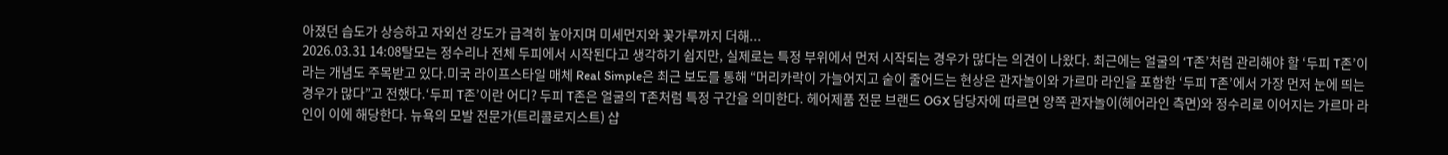아졌던 습도가 상승하고 자외선 강도가 급격히 높아지며 미세먼지와 꽃가루까지 더해...
2026.03.31 14:08탈모는 정수리나 전체 두피에서 시작된다고 생각하기 쉽지만, 실제로는 특정 부위에서 먼저 시작되는 경우가 많다는 의견이 나왔다. 최근에는 얼굴의 ‘T존’처럼 관리해야 할 ‘두피 T존’이라는 개념도 주목받고 있다.미국 라이프스타일 매체 Real Simple은 최근 보도를 통해 “머리카락이 가늘어지고 숱이 줄어드는 현상은 관자놀이와 가르마 라인을 포함한 ‘두피 T존’에서 가장 먼저 눈에 띄는 경우가 많다”고 전했다.‘두피 T존’이란 어디? 두피 T존은 얼굴의 T존처럼 특정 구간을 의미한다. 헤어제품 전문 브랜드 OGX 담당자에 따르면 양쪽 관자놀이(헤어라인 측면)와 정수리로 이어지는 가르마 라인이 이에 해당한다. 뉴욕의 모발 전문가(트리콜로지스트) 샵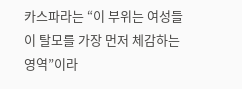카스파라는 “이 부위는 여성들이 탈모를 가장 먼저 체감하는 영역”이라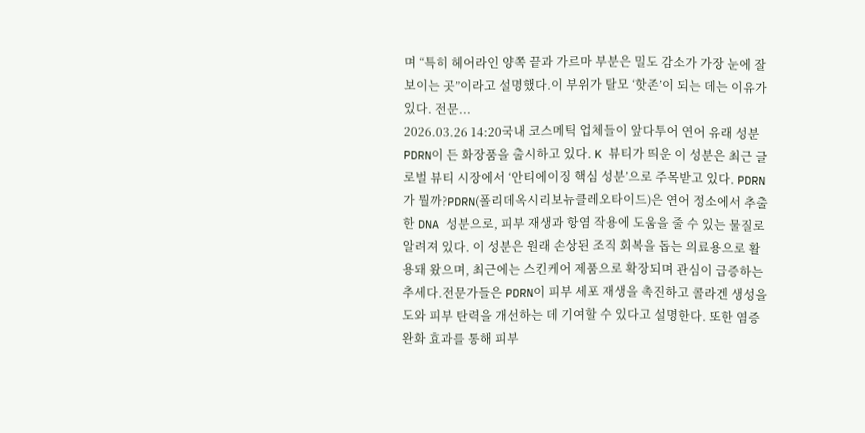며 “특히 헤어라인 양쪽 끝과 가르마 부분은 밀도 감소가 가장 눈에 잘 보이는 곳”이라고 설명했다.이 부위가 탈모 ‘핫존’이 되는 데는 이유가 있다. 전문...
2026.03.26 14:20국내 코스메틱 업체들이 앞다투어 연어 유래 성분 PDRN이 든 화장품을 출시하고 있다. K 뷰티가 띄운 이 성분은 최근 글로벌 뷰티 시장에서 ‘안티에이징 핵심 성분’으로 주목받고 있다. PDRN가 뭘까?PDRN(폴리데옥시리보뉴클레오타이드)은 연어 정소에서 추출한 DNA 성분으로, 피부 재생과 항염 작용에 도움을 줄 수 있는 물질로 알려져 있다. 이 성분은 원래 손상된 조직 회복을 돕는 의료용으로 활용돼 왔으며, 최근에는 스킨케어 제품으로 확장되며 관심이 급증하는 추세다.전문가들은 PDRN이 피부 세포 재생을 촉진하고 콜라겐 생성을 도와 피부 탄력을 개선하는 데 기여할 수 있다고 설명한다. 또한 염증 완화 효과를 통해 피부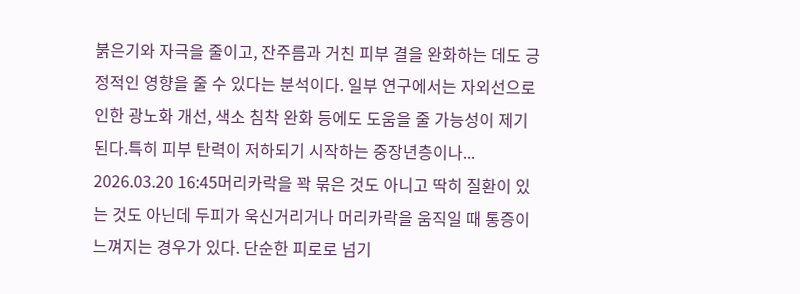붉은기와 자극을 줄이고, 잔주름과 거친 피부 결을 완화하는 데도 긍정적인 영향을 줄 수 있다는 분석이다. 일부 연구에서는 자외선으로 인한 광노화 개선, 색소 침착 완화 등에도 도움을 줄 가능성이 제기된다.특히 피부 탄력이 저하되기 시작하는 중장년층이나...
2026.03.20 16:45머리카락을 꽉 묶은 것도 아니고 딱히 질환이 있는 것도 아닌데 두피가 욱신거리거나 머리카락을 움직일 때 통증이 느껴지는 경우가 있다. 단순한 피로로 넘기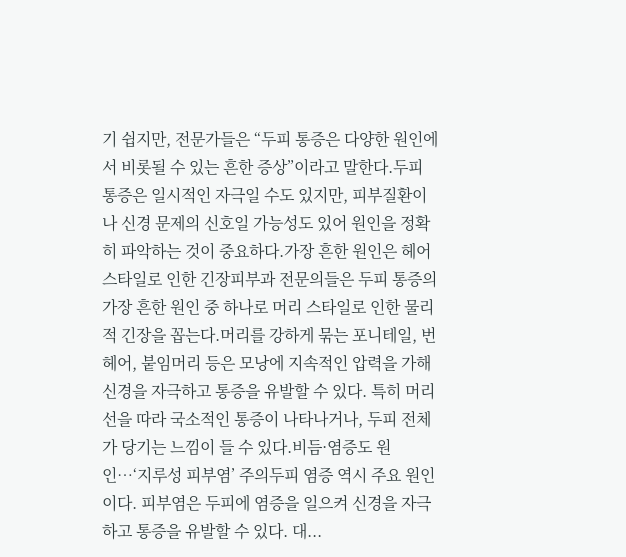기 쉽지만, 전문가들은 “두피 통증은 다양한 원인에서 비롯될 수 있는 흔한 증상”이라고 말한다.두피 통증은 일시적인 자극일 수도 있지만, 피부질환이나 신경 문제의 신호일 가능성도 있어 원인을 정확히 파악하는 것이 중요하다.가장 흔한 원인은 헤어스타일로 인한 긴장피부과 전문의들은 두피 통증의 가장 흔한 원인 중 하나로 머리 스타일로 인한 물리적 긴장을 꼽는다.머리를 강하게 묶는 포니테일, 번 헤어, 붙임머리 등은 모낭에 지속적인 압력을 가해 신경을 자극하고 통증을 유발할 수 있다. 특히 머리선을 따라 국소적인 통증이 나타나거나, 두피 전체가 당기는 느낌이 들 수 있다.비듬·염증도 원인…‘지루성 피부염’ 주의두피 염증 역시 주요 원인이다. 피부염은 두피에 염증을 일으켜 신경을 자극하고 통증을 유발할 수 있다. 대...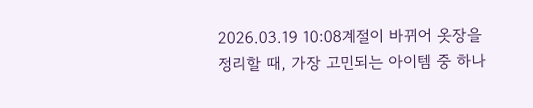2026.03.19 10:08계절이 바뀌어 옷장을 정리할 때, 가장 고민되는 아이템 중 하나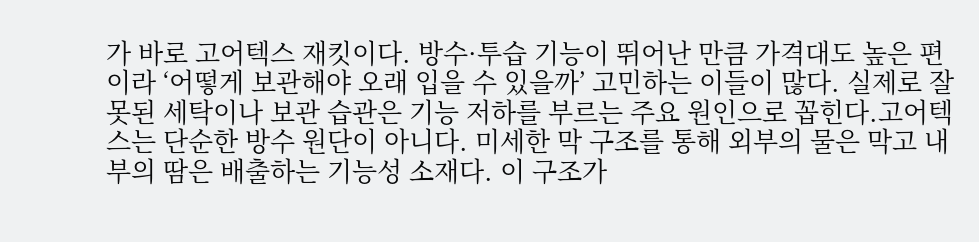가 바로 고어텍스 재킷이다. 방수·투습 기능이 뛰어난 만큼 가격대도 높은 편이라 ‘어떻게 보관해야 오래 입을 수 있을까’ 고민하는 이들이 많다. 실제로 잘못된 세탁이나 보관 습관은 기능 저하를 부르는 주요 원인으로 꼽힌다.고어텍스는 단순한 방수 원단이 아니다. 미세한 막 구조를 통해 외부의 물은 막고 내부의 땀은 배출하는 기능성 소재다. 이 구조가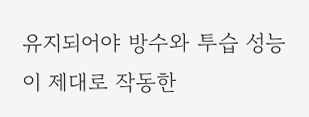유지되어야 방수와 투습 성능이 제대로 작동한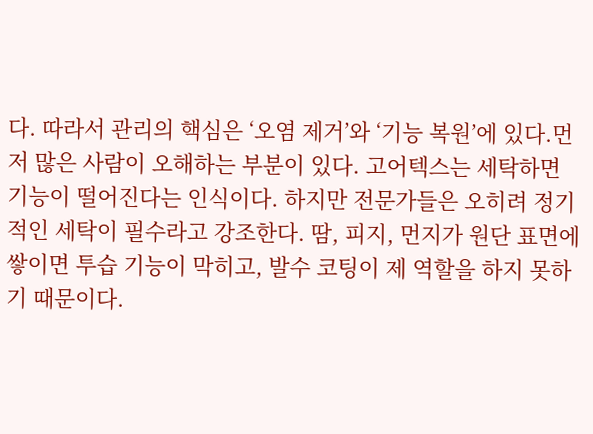다. 따라서 관리의 핵심은 ‘오염 제거’와 ‘기능 복원’에 있다.먼저 많은 사람이 오해하는 부분이 있다. 고어텍스는 세탁하면 기능이 떨어진다는 인식이다. 하지만 전문가들은 오히려 정기적인 세탁이 필수라고 강조한다. 땀, 피지, 먼지가 원단 표면에 쌓이면 투습 기능이 막히고, 발수 코팅이 제 역할을 하지 못하기 때문이다.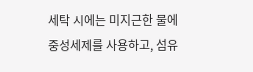세탁 시에는 미지근한 물에 중성세제를 사용하고, 섬유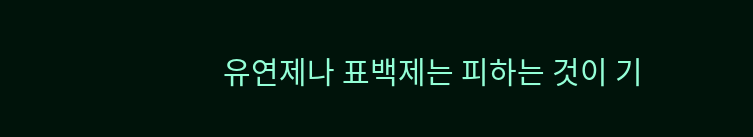유연제나 표백제는 피하는 것이 기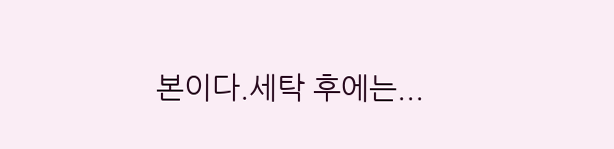본이다.세탁 후에는...